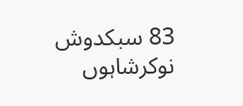83 سبکدوش نوکرشاہوں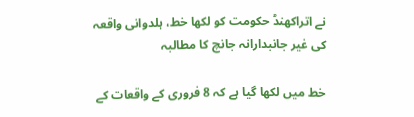نے اتراکھنڈ حکومت کو لکھا خط، ہلدوانی واقعہ کی غیر جانبدارانہ جانچ کا مطالبہ

خط میں لکھا گیا ہے کہ 8 فروری کے واقعات کے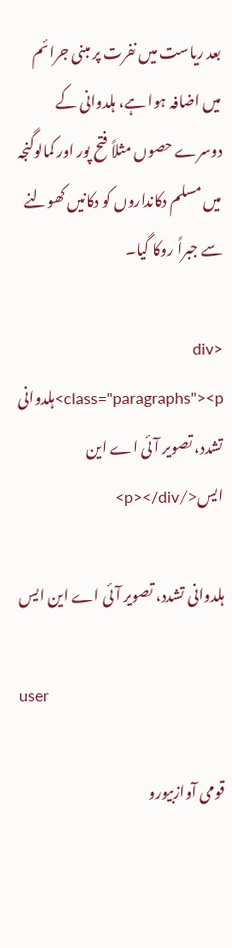بعد ریاست میں نفرت پر مبنی جرائم میں اضافہ ہوا ہے، ہلدوانی کے دوسرے حصوں مثلاً فتح پور اور کمالوگنجہ میں مسلم دکانداروں کو دکانیں کھولنے سے جبراً روکا گیا۔

<div class="paragraphs"><p>ہلدوانی تشدد، تصویر آئی اے این ایس</p></div>

ہلدوانی تشدد، تصویر آئی اے این ایس

user

قومی آوازبیورو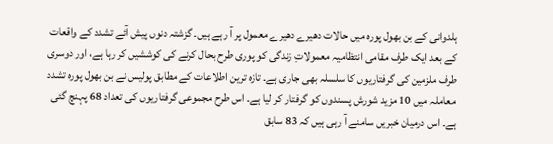ہلدوانی کے بن بھول پورہ میں حالات دھیرے دھیرے معمول پر آ رہے ہیں۔ گزشتہ دنوں پیش آئے تشدد کے واقعات کے بعد ایک طرف مقامی انتظامیہ معمولاتِ زندگی کو پوری طرح بحال کرنے کی کوششیں کر رہا ہے، اور دوسری طرف ملزمین کی گرفتاریوں کا سلسلہ بھی جاری ہے۔ تازہ ترین اطلاعات کے مطابق پولیس نے بن بھول پورہ تشدد معاملہ میں 10 مزید شورش پسندوں کو گرفتار کر لیا ہے۔ اس طرح مجموعی گرفتاریوں کی تعداد 68 پہنچ گئی ہے۔ اس درمیان خبریں سامنے آ رہی ہیں کہ 83 سابق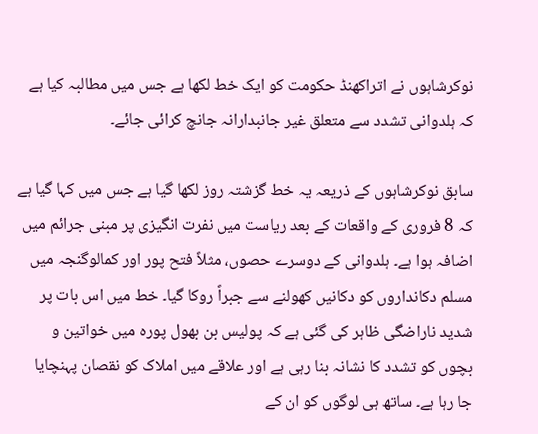نوکرشاہوں نے اتراکھنڈ حکومت کو ایک خط لکھا ہے جس میں مطالبہ کیا ہے کہ ہلدوانی تشدد سے متعلق غیر جانبدارانہ جانچ کرائی جائے۔

سابق نوکرشاہوں کے ذریعہ یہ خط گزشتہ روز لکھا گیا ہے جس میں کہا گیا ہے کہ 8 فروری کے واقعات کے بعد ریاست میں نفرت انگیزی پر مبنی جرائم میں اضافہ ہوا ہے۔ ہلدوانی کے دوسرے حصوں، مثلاً فتح پور اور کمالوگنجہ میں مسلم دکانداروں کو دکانیں کھولنے سے جبراً روکا گیا۔ خط میں اس بات پر شدید ناراضگی ظاہر کی گئی ہے کہ پولیس بن بھول پورہ میں خواتین و بچوں کو تشدد کا نشانہ بنا رہی ہے اور علاقے میں املاک کو نقصان پہنچایا جا رہا ہے۔ ساتھ ہی لوگوں کو ان کے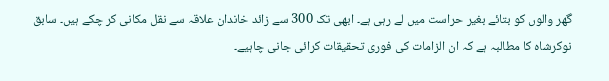گھر والوں کو بتائے بغیر حراست میں لے رہی ہے۔ ابھی تک 300 سے زائد خاندان علاقہ سے نقل مکانی کر چکے ہیں۔ سابق نوکرشاہ کا مطالبہ ہے کہ ان الزامات کی فوری تحقیقات کرائی جانی چاہیے۔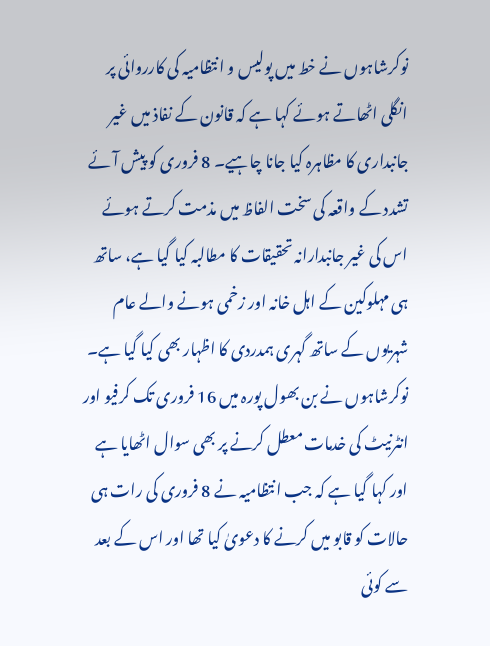نوکرشاہوں نے خط میں پولیس و انتظامیہ کی کارروائی پر انگلی اٹھاتے ہوئے کہا ہے کہ قانون کے نفاذ میں غیر جانبداری کا مظاہرہ کیا جانا چاہیے۔ 8 فروری کو پیش آئے تشدد کے واقعہ کی سخت الفاظ میں مذمت کرتے ہوئے اس کی غیر جانبدارانہ تحقیقات کا مطالبہ کیا گیا ہے، ساتھ ہی مہلوکین کے اہل خانہ اور زخمی ہونے والے عام شہریوں کے ساتھ گہری ہمدردی کا اظہار بھی کیا گیا ہے۔ نوکرشاہوں نے بن بھول پورہ میں 16 فروری تک کرفیو اور انٹرنیٹ کی خدمات معطل کرنے پر بھی سوال اٹھایا ہے اور کہا گیا ہے کہ جب انتظامیہ نے 8 فروری کی رات ہی حالات کو قابو میں کرنے کا دعویٰ کیا تھا اور اس کے بعد سے کوئی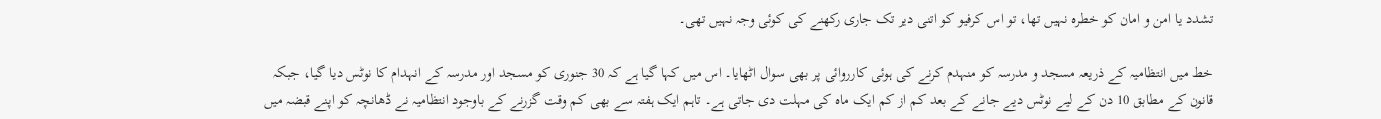تشدد یا امن و امان کو خطرہ نہیں تھا، تو اس کرفیو کو اتنی دیر تک جاری رکھنے کی کوئی وجہ نہیں تھی۔

خط میں انتظامیہ کے ذریعہ مسجد و مدرسہ کو منہدم کرنے کی ہوئی کارروائی پر بھی سوال اٹھایا۔ اس میں کہا گیا ہے کہ 30 جنوری کو مسجد اور مدرسہ کے انہدام کا نوٹس دیا گیا، جبکہ قانون کے مطابق 10 دن کے لیے نوٹس دیے جانے کے بعد کم از کم ایک ماہ کی مہلت دی جاتی ہے۔ تاہم ایک ہفتہ سے بھی کم وقت گزرنے کے باوجود انتظامیہ نے ڈھانچہ کو اپنے قبضہ میں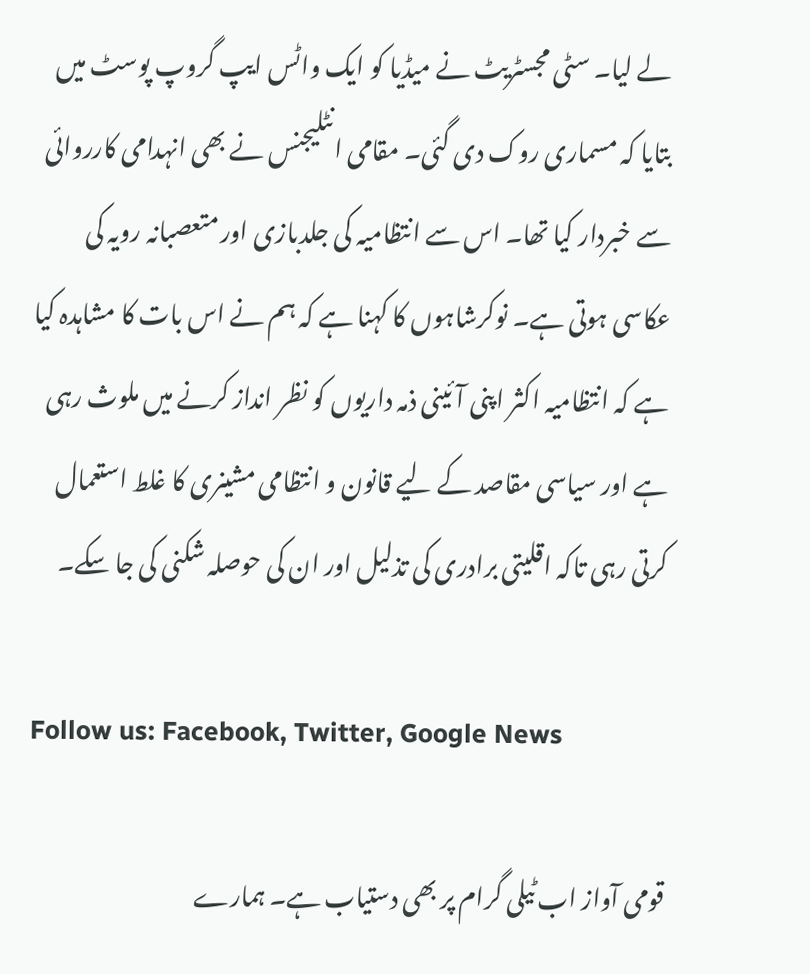لے لیا۔ سٹی مجسٹریٹ نے میڈیا کو ایک واٹس ایپ گروپ پوسٹ میں بتایا کہ مسماری روک دی گئی۔ مقامی انٹلیجنس نے بھی انہدامی کارروائی سے خبردار کیا تھا۔ اس سے انتظامیہ کی جلدبازی اور متعصبانہ رویہ کی عکاسی ہوتی ہے۔ نوکرشاہوں کا کہنا ہے کہ ہم نے اس بات کا مشاہدہ کیا ہے کہ انتظامیہ اکثر اپنی آئینی ذمہ داریوں کو نظر انداز کرنے میں ملوث رہی ہے اور سیاسی مقاصد کے لیے قانون و انتظامی مشینری کا غلط استعمال کرتی رہی تاکہ اقلیتی برادری کی تذلیل اور ان کی حوصلہ شکنی کی جا سکے۔

Follow us: Facebook, Twitter, Google News

قومی آواز اب ٹیلی گرام پر بھی دستیاب ہے۔ ہمارے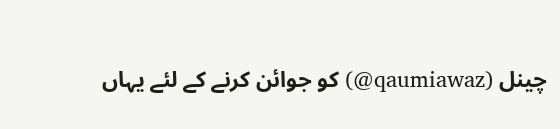چینل (qaumiawaz@) کو جوائن کرنے کے لئے یہاں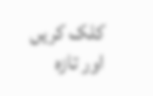کلک کریں اور تازہ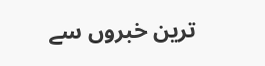ترین خبروں سے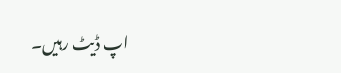اپ ڈیٹ رہیں۔